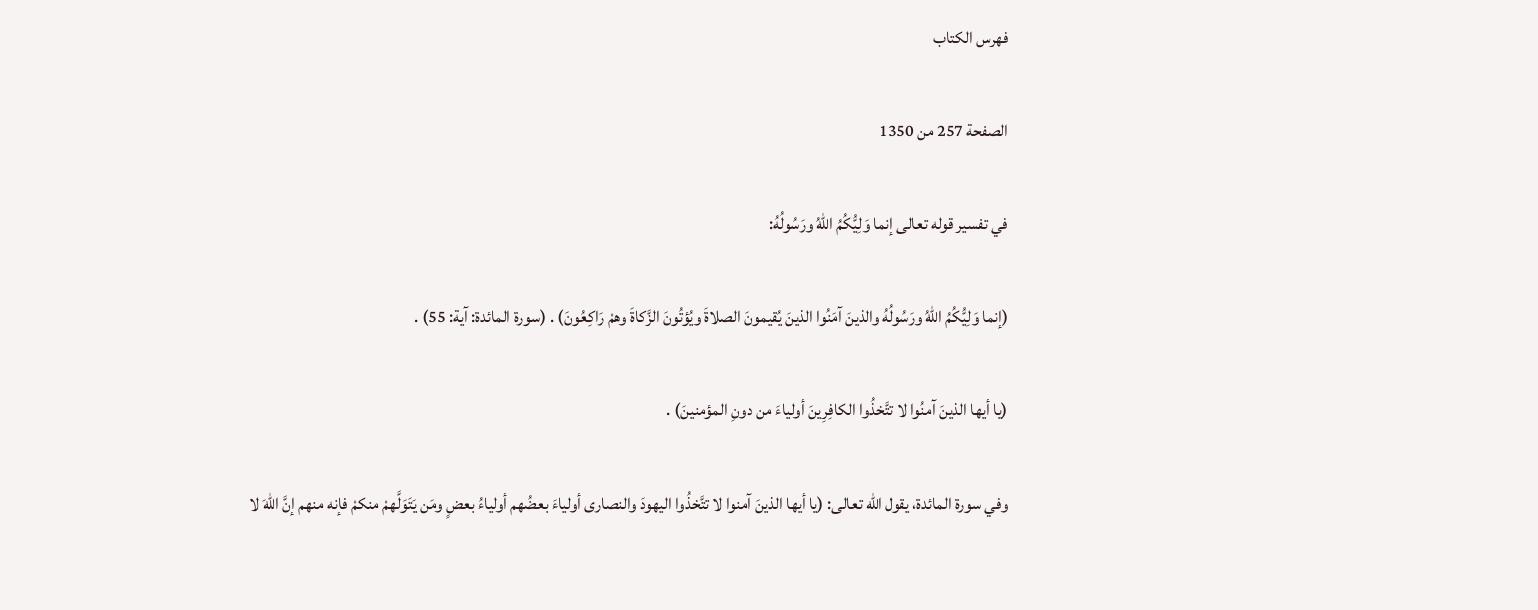فهرس الكتاب

الصفحة 257 من 1350

في تفسير قوله تعالى إنما وَلِيُّكُمُ اللهُ ورَسُولُهُ:

(إنما وَلِيُّكُمُ اللهُ ورَسُولُهُ والذينَ آمَنُوا الذينَ يُقيمونَ الصلاةَ ويُؤتُونَ الزَّكاةَ وهمْ رَاكِعُونَ) . (سورة المائدة: آية: 55) .

(يا أيها الذينَ آمنُوا لا تتَّخذُوا الكافِرِينَ أولياءَ من دونِ المؤمنينَ) .

وفي سورة المائدة، يقول الله تعالى: (يا أيها الذينَ آمنوا لا تتَّخذُوا اليهودَ والنصارى أولياءَ بعضُهم أولياءُ بعضٍ ومَن يَتَوَلَّهمْ منكمْ فإنه منهم إنَّ اللهَ لا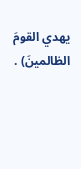يهدي القومَ الظالمينَ) .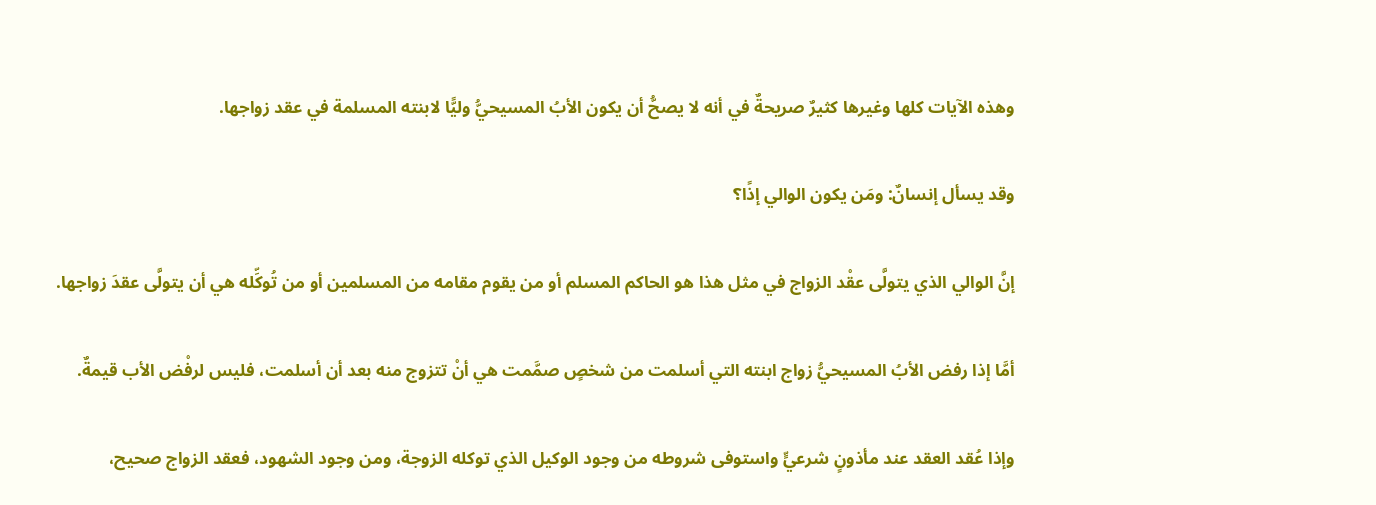وهذه الآيات كلها وغيرها كثيرٌ صريحةٌ في أنه لا يصحُّ أن يكون الأبُ المسيحيُّ وليًّا لابنته المسلمة في عقد زواجها.

وقد يسأل إنسانٌ: ومَن يكون الوالي إذًا؟

إنَّ الوالي الذي يتولَّى عقْد الزواج في مثل هذا هو الحاكم المسلم أو من يقوم مقامه من المسلمين أو من تُوكِّله هي أن يتولَّى عقدَ زواجها.

أمَّا إذا رفض الأبُ المسيحيُّ زواج ابنته التي أسلمت من شخصٍ صمَّمت هي أنْ تتزوج منه بعد أن أسلمت، فليس لرفْض الأب قيمةٌ.

وإذا عُقد العقد عند مأذونٍ شرعيٍّ واستوفى شروطه من وجود الوكيل الذي توكله الزوجة، ومن وجود الشهود، فعقد الزواج صحيح،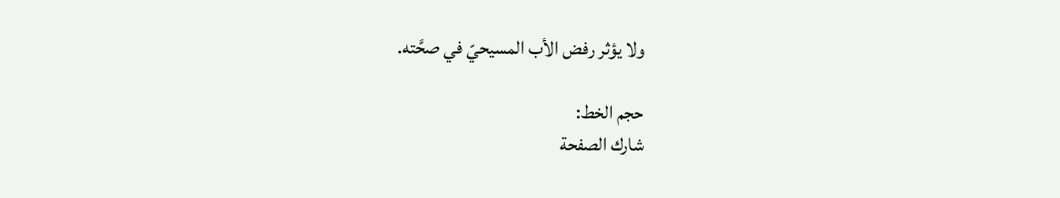ولا يؤثر رفض الأب المسيحيّ في صحَّته.

حجم الخط:
شارك الصفحة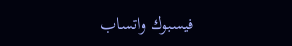فيسبوك واتساب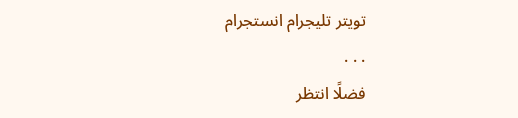تويتر تليجرام انستجرام
. . .
فضلًا انتظر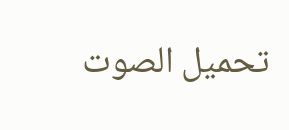تحميل الصوت